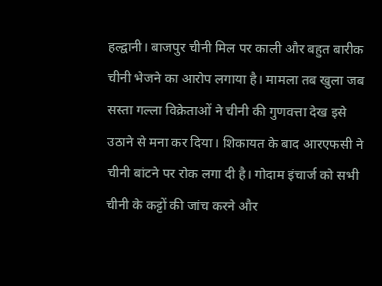हल्द्वानी। बाजपुर चीनी मिल पर काली और बहुत बारीक चीनी भेजने का आरोप लगाया है। मामला तब खुला जब सस्ता गल्ला विक्रेताओं ने चीनी की गुणवत्ता देख इसे उठाने से मना कर दिया। शिकायत के बाद आरएफसी ने चीनी बांटने पर रोक लगा दी है। गोदाम इंचार्ज को सभी चीनी के कट्टों की जांच करने और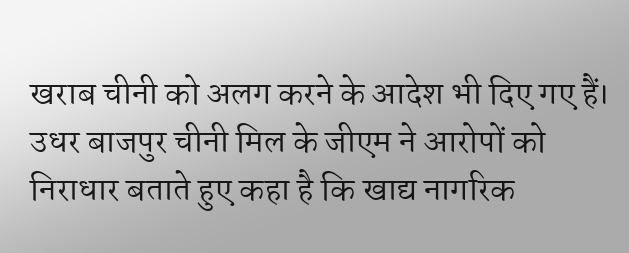खराब चीनी को अलग करने के आदेश भी दिए गए हैं। उधर बाजपुर चीनी मिल के जीएम ने आरोपों को निराधार बताते हुए कहा है कि खाद्य नागरिक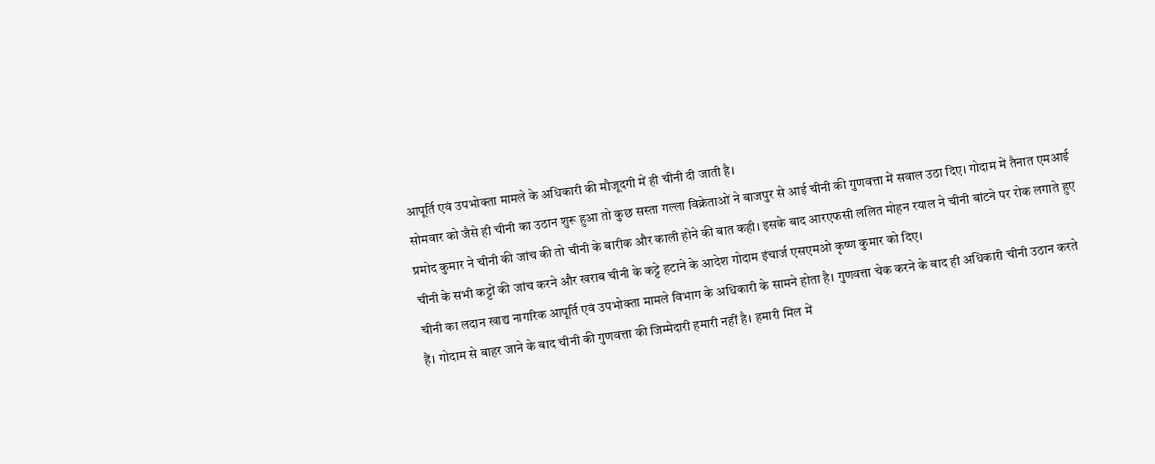आपूर्ति एवं उपभोक्ता मामले के अधिकारी की मौजूदगी में ही चीनी दी जाती है।
सोमवार को जैसे ही चीनी का उठान शुरू हुआ तो कुछ सस्ता गल्ला विक्रेताओं ने बाजपुर से आई चीनी की गुणवत्ता में सवाल उठा दिए। गोदाम में तैनात एमआई प्रमोद कुमार ने चीनी की जांच की तो चीनी के बारीक और काली होने की बात कही। इसके बाद आरएफसी ललित मोहन रयाल ने चीनी बांटने पर रोक लगाते हुए चीनी के सभी कट्टों की जांच करने और खराब चीनी के कट्टे हटाने के आदेश गोदाम इंचार्ज एसएमओ कृष्ण कुमार को दिए।
चीनी का लदान खाद्य नागरिक आपूर्ति एवं उपभोक्ता मामले विभाग के अधिकारी के सामने होता है। गुणवत्ता चेक करने के बाद ही अधिकारी चीनी उठान करते हैं। गोदाम से बाहर जाने के बाद चीनी की गुणवत्ता की जिम्मेदारी हमारी नहीं है। हमारी मिल में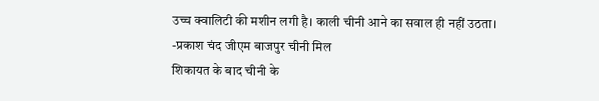उच्च क्वालिटी की मशीन लगी है। काली चीनी आने का सवाल ही नहीं उठता।
-प्रकाश चंद जीएम बाजपुर चीनी मिल
शिकायत के बाद चीनी के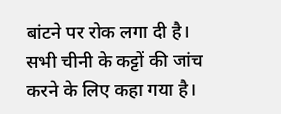बांटने पर रोक लगा दी है। सभी चीनी के कट्टों की जांच करने के लिए कहा गया है।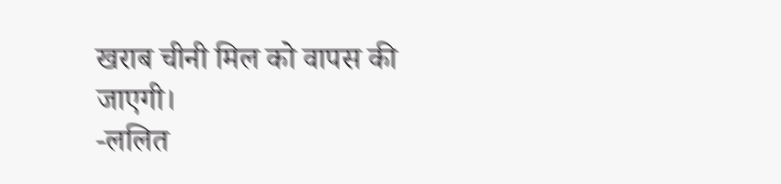खराब चीनी मिल को वापस की जाएगी।
-ललित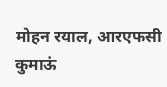मोहन रयाल, आरएफसी कुमाऊं